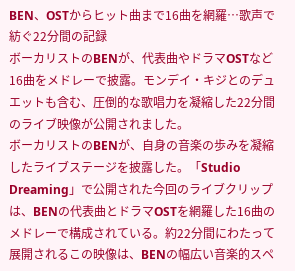BEN、OSTからヒット曲まで16曲を網羅…歌声で紡ぐ22分間の記録
ボーカリストのBENが、代表曲やドラマOSTなど16曲をメドレーで披露。モンデイ・キジとのデュエットも含む、圧倒的な歌唱力を凝縮した22分間のライブ映像が公開されました。
ボーカリストのBENが、自身の音楽の歩みを凝縮したライブステージを披露した。「Studio Dreaming」で公開された今回のライブクリップは、BENの代表曲とドラマOSTを網羅した16曲のメドレーで構成されている。約22分間にわたって展開されるこの映像は、BENの幅広い音楽的スペ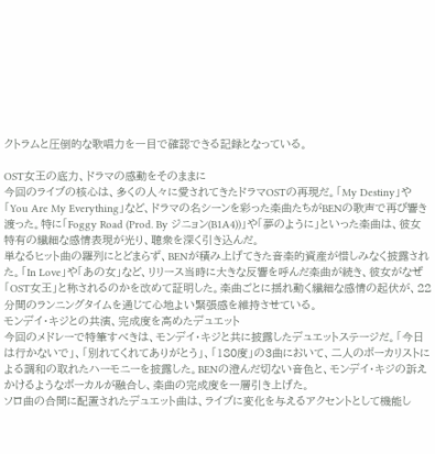クトラムと圧倒的な歌唱力を一目で確認できる記録となっている。

OST女王の底力、ドラマの感動をそのままに
今回のライブの核心は、多くの人々に愛されてきたドラマOSTの再現だ。「My Destiny」や「You Are My Everything」など、ドラマの名シーンを彩った楽曲たちがBENの歌声で再び響き渡った。特に「Foggy Road (Prod. By ジニョン(B1A4))」や「夢のように」といった楽曲は、彼女特有の繊細な感情表現が光り、聴衆を深く引き込んだ。
単なるヒット曲の羅列にとどまらず、BENが積み上げてきた音楽的資産が惜しみなく披露された。「In Love」や「あの女」など、リリース当時に大きな反響を呼んだ楽曲が続き、彼女がなぜ「OST女王」と称されるのかを改めて証明した。楽曲ごとに揺れ動く繊細な感情の起伏が、22分間のランニングタイムを通じて心地よい緊張感を維持させている。
モンデイ・キジとの共演、完成度を高めたデュエット
今回のメドレーで特筆すべきは、モンデイ・キジと共に披露したデュエットステージだ。「今日は行かないで」、「別れてくれてありがとう」、「180度」の3曲において、二人のボーカリストによる調和の取れたハーモニーを披露した。BENの澄んだ切ない音色と、モンデイ・キジの訴えかけるようなボーカルが融合し、楽曲の完成度を一層引き上げた。
ソロ曲の合間に配置されたデュエット曲は、ライブに変化を与えるアクセントとして機能し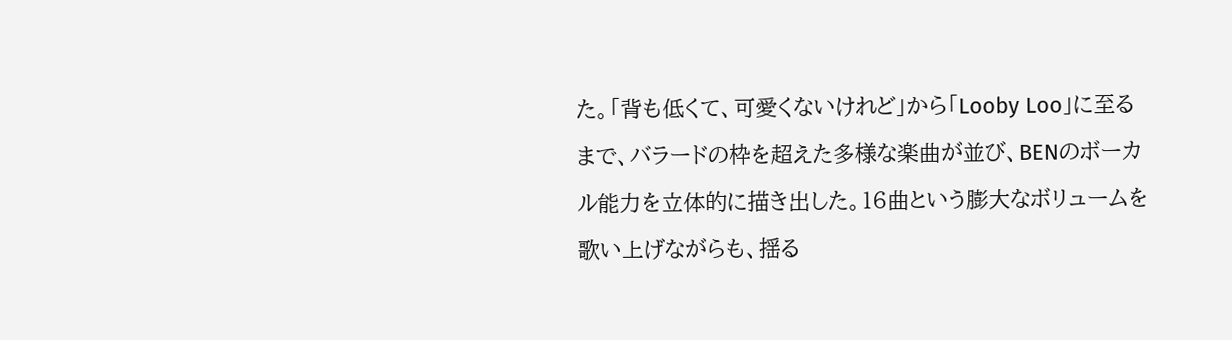た。「背も低くて、可愛くないけれど」から「Looby Loo」に至るまで、バラードの枠を超えた多様な楽曲が並び、BENのボーカル能力を立体的に描き出した。16曲という膨大なボリュームを歌い上げながらも、揺る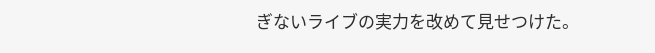ぎないライブの実力を改めて見せつけた。